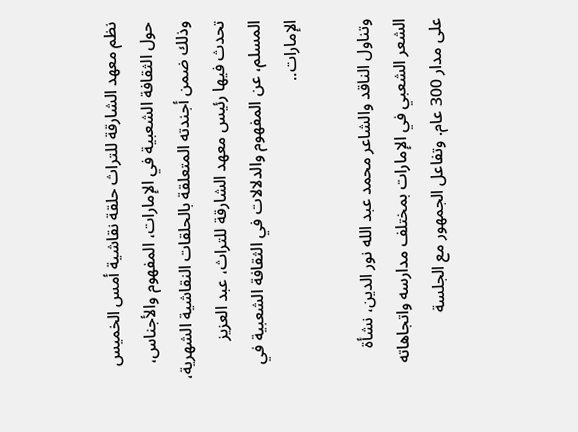نظم معهد الشارقة للتراث حلقة نقاشية أمس الخميس حول الثقافة الشعبية في الإمارات، المفهوم والأجناس، وذلك ضمن أجندته المتعلقة بالحلقات النقاشية الشهرية، تحدث فيها رئيس معهد الشارقة للتراث، عبد العزيز المسلم، عن المفهوم والدلالات في الثقافة الشعبية في الإمارات..

وتناول الناقد والشاعر محمد عبد الله نور الدين، نشأة الشعر الشعبي في الإمارات بمختلف مدارسه واتجاهاته على مدار 300 عام. وتفاعل الجمهور مع الجلسة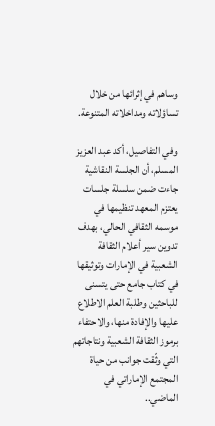وساهم في إثرائها من خلال تساؤلاته ومداخلاته المتنوعة.

وفي التفاصيل، أكد عبد العزيز المسلم، أن الجلسة النقاشية جاءت ضمن سلسلة جلسات يعتزم المعهد تنظيمها في موسمه الثقافي الحالي، بهدف تدوين سير أعلام الثقافة الشعبية في الإمارات وتوثيقها في كتاب جامع حتى يتسنى للباحثين وطلبة العلم الاطلاع عليها والإفادة منها، والاحتفاء برموز الثقافة الشعبية ونتاجاتهم التي وثّقت جوانب من حياة المجتمع الإماراتي في الماضي..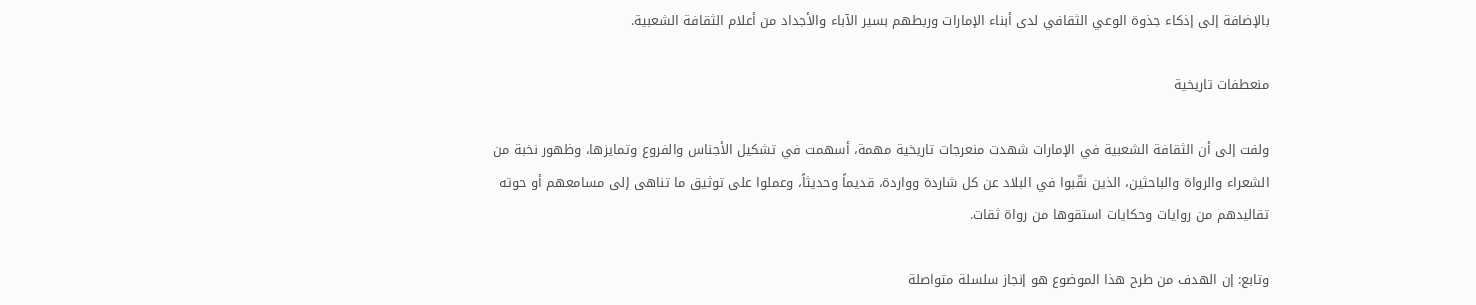بالإضافة إلى إذكاء جذوة الوعي الثقافي لدى أبناء الإمارات وربطهم بسير الآباء والأجداد من أعلام الثقافة الشعبية.

منعطفات تاريخية

ولفت إلى أن الثقافة الشعبية في الإمارات شهدت منعرجات تاريخية مهمة، أسهمت في تشكيل الأجناس والفروع وتمايزها، وظهور نخبة من الشعراء والرواة والباحثين، الذين نقّبوا في البلاد عن كل شاردة وواردة، قديماً وحديثاً، وعملوا على توثيق ما تناهى إلى مسامعهم أو حوته تقاليدهم من روايات وحكايات استقوها من رواة ثقات.

وتابع: إن الهدف من طرح هذا الموضوع هو إنجاز سلسلة متواصلة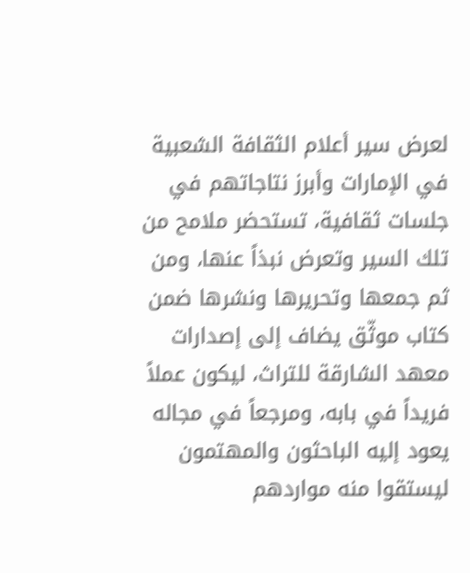لعرض سير أعلام الثقافة الشعبية في الإمارات وأبرز نتاجاتهم في جلسات ثقافية، تستحضر ملامح من تلك السير وتعرض نبذاً عنها، ومن ثم جمعها وتحريرها ونشرها ضمن كتاب موثّق يضاف إلى إصدارات معهد الشارقة للتراث، ليكون عملاً فريداً في بابه، ومرجعاً في مجاله يعود إليه الباحثون والمهتمون ليستقوا منه مواردهم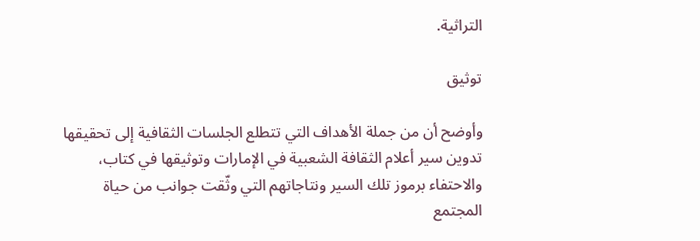التراثية.

توثيق

وأوضح أن من جملة الأهداف التي تتطلع الجلسات الثقافية إلى تحقيقها تدوين سير أعلام الثقافة الشعبية في الإمارات وتوثيقها في كتاب، والاحتفاء برموز تلك السير ونتاجاتهم التي وثّقت جوانب من حياة المجتمع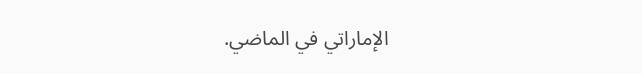الإماراتي في الماضي.